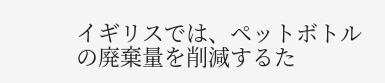イギリスでは、ペットボトルの廃棄量を削減するた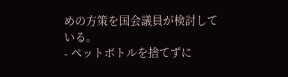めの方策を国会議員が検討している。
- ペットボトルを捨てずに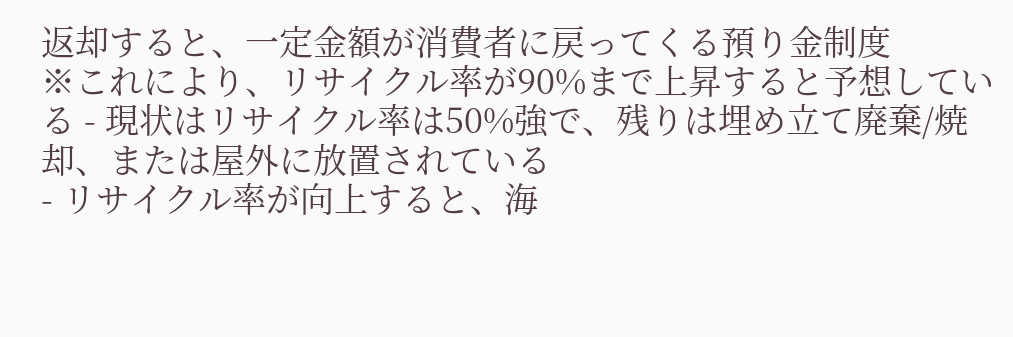返却すると、一定金額が消費者に戻ってくる預り金制度
※これにより、リサイクル率が90%まで上昇すると予想している - 現状はリサイクル率は50%強で、残りは埋め立て廃棄/焼却、または屋外に放置されている
- リサイクル率が向上すると、海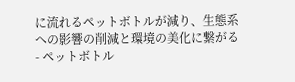に流れるペットボトルが減り、生態系への影響の削減と環境の美化に繋がる
- ペットボトル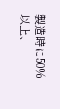製造時に50%以上、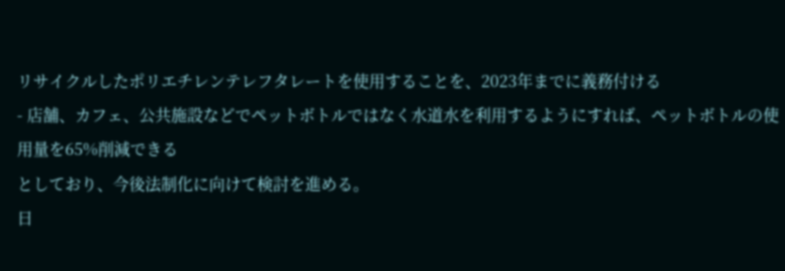リサイクルしたポリエチレンテレフタレートを使用することを、2023年までに義務付ける
- 店舗、カフェ、公共施設などでペットボトルではなく水道水を利用するようにすれば、ペットボトルの使用量を65%削減できる
としており、今後法制化に向けて検討を進める。
日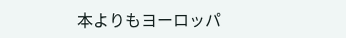本よりもヨーロッパ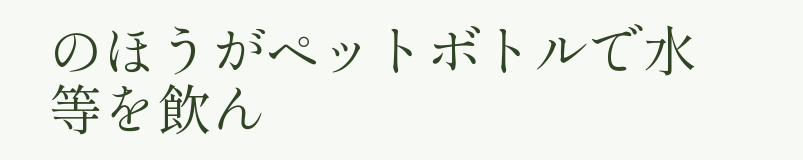のほうがペットボトルで水等を飲ん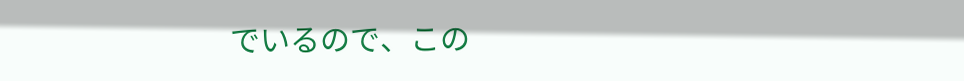でいるので、この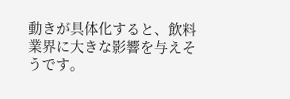動きが具体化すると、飲料業界に大きな影響を与えそうです。